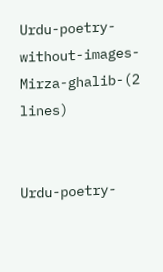Urdu-poetry-without-images-Mirza-ghalib-(2 lines)


Urdu-poetry-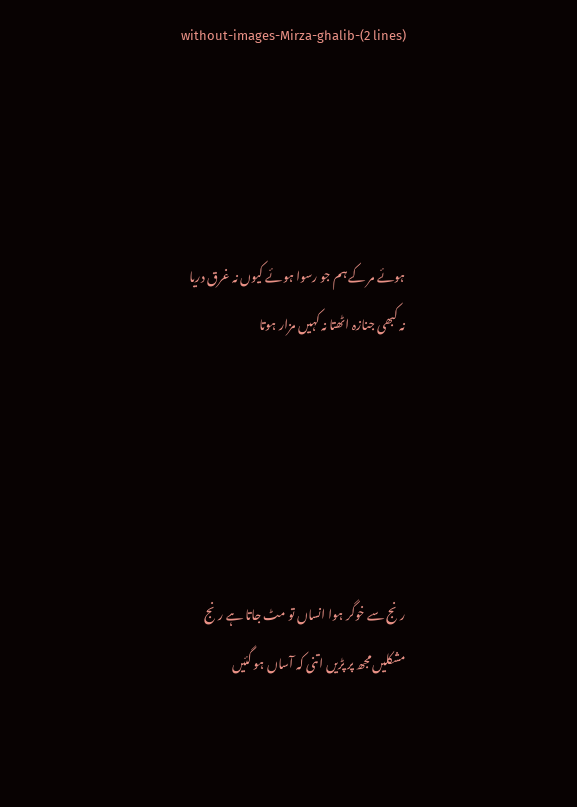without-images-Mirza-ghalib-(2 lines)




ہوئے مر کے ہم جو رسوا ہوئے کیوں نہ غرق دریا
نہ کبھی جنازہ اٹھتا نہ کہیں مزار ہوتا





رنج سے خوگر ہوا انساں تو مٹ جاتا ہے رنج
مشکلیں مجھ پر پڑیں اتنی کہ آساں ہو گئیں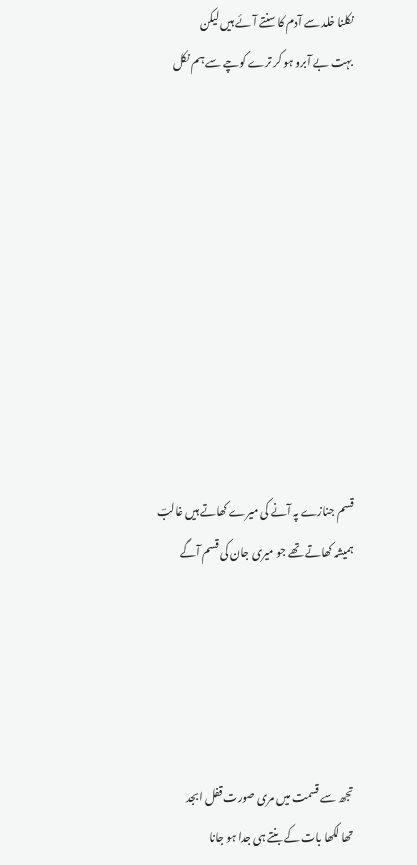نکلنا خلد سے آدم کا سنتے آئے ہیں لیکن
بہت بے آبرو ہو کر ترے کوچے سے ہم نکل










قسم جنازے پہ آنے کی میرے کھاتے ہیں غالبؔ
ہمیشہ کھاتے تھے جو میری جان کی قسم آگے





تجھ سے قسمت میں مری صورت قفل ابجد
تھا لکھا بات کے بنتے ہی جدا ہو جانا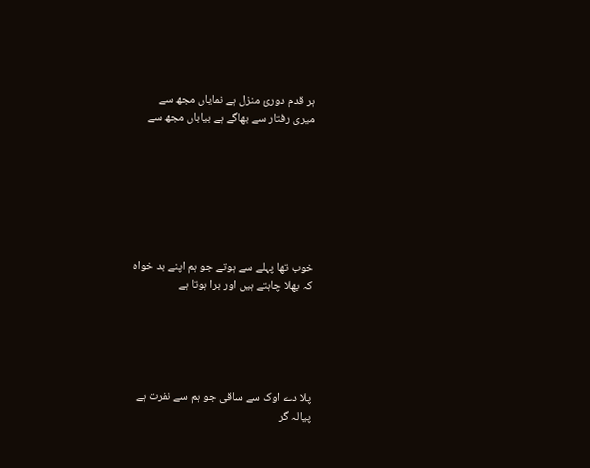ہر قدم دورئ منزل ہے نمایاں مجھ سے
میری رفتار سے بھاگے ہے بیاباں مجھ سے







خوب تھا پہلے سے ہوتے جو ہم اپنے بد خواہ
کہ بھلا چاہتے ہیں اور برا ہوتا ہے





پلا دے اوک سے ساقی جو ہم سے نفرت ہے
پیالہ گر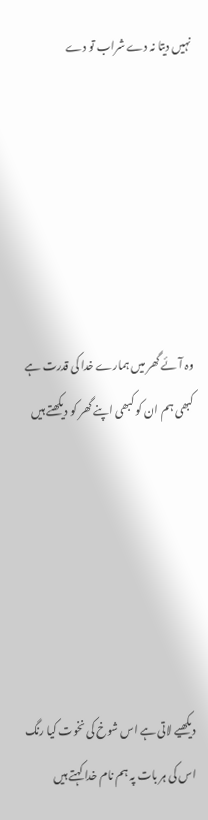نہیں دیتا نہ دے شراب تو دے






وہ آئے گھر میں ہمارے خدا کی قدرت ہے
کبھی ہم ان کو کبھی اپنے گھر کو دیکھتے ہیں






دیکھیے لاتی ہے اس شوخ کی نخوت کیا رنگ
اس کی ہر بات پہ ہم نام خدا کہتے ہیں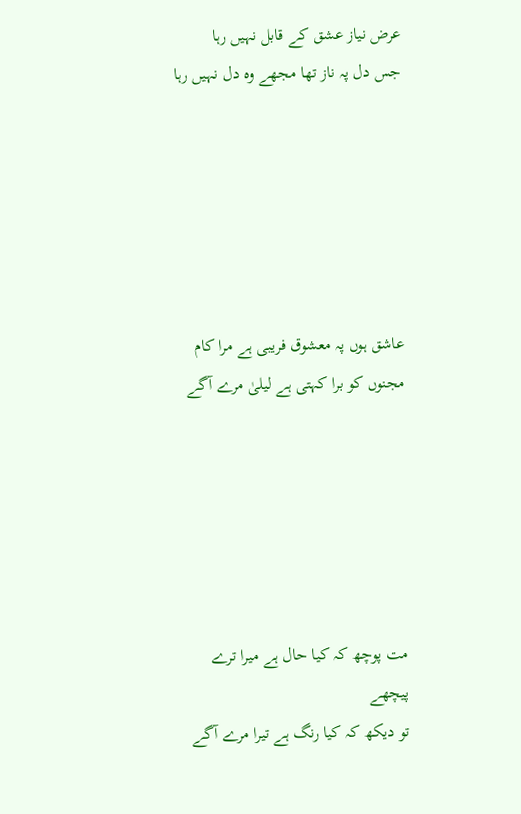عرض نیاز عشق کے قابل نہیں رہا
جس دل پہ ناز تھا مجھے وہ دل نہیں رہا






عاشق ہوں پہ معشوق فریبی ہے مرا کام
مجنوں کو برا کہتی ہے لیلیٰ مرے آگے






مت پوچھ کہ کیا حال ہے میرا ترے پیچھے
تو دیکھ کہ کیا رنگ ہے تیرا مرے آگے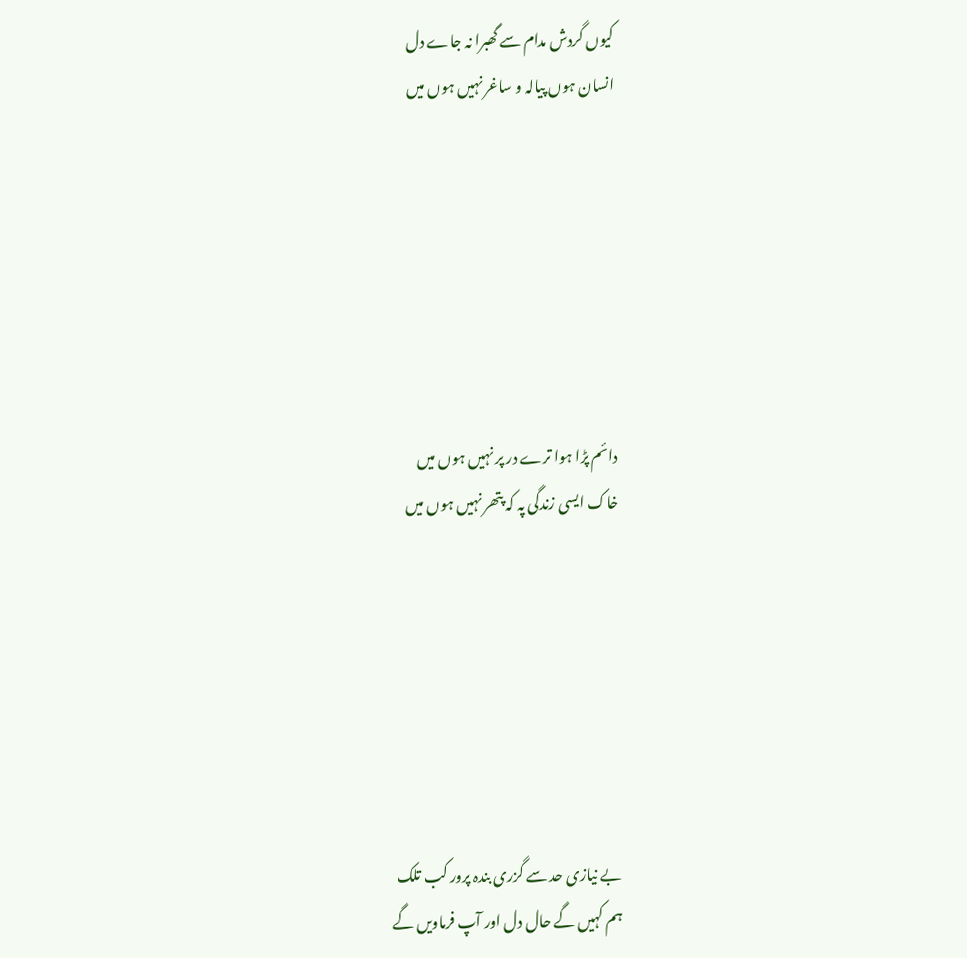کیوں گردش مدام سے گھبرا نہ جاے دل
انسان ہوں پیالہ و ساغر نہیں ہوں میں







دائم پڑا ہوا ترے در پر نہیں ہوں میں
خاک ایسی زندگی پہ کہ پتھر نہیں ہوں میں







بے نیازی حد سے گزری بندہ پرور کب تلک
ہم کہیں گے حال دل اور آپ فرماویں گے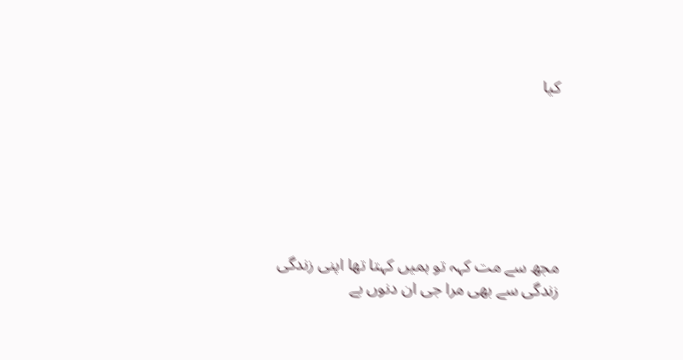کیا







مجھ سے مت کہہ تو ہمیں کہتا تھا اپنی زندگی
زندگی سے بھی مرا جی ان دنوں بے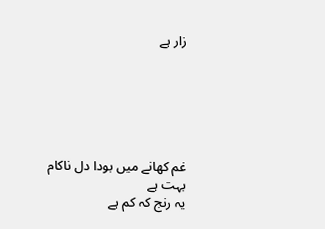زار ہے






غم کھانے میں بودا دل ناکام بہت ہے
یہ رنج کہ کم ہے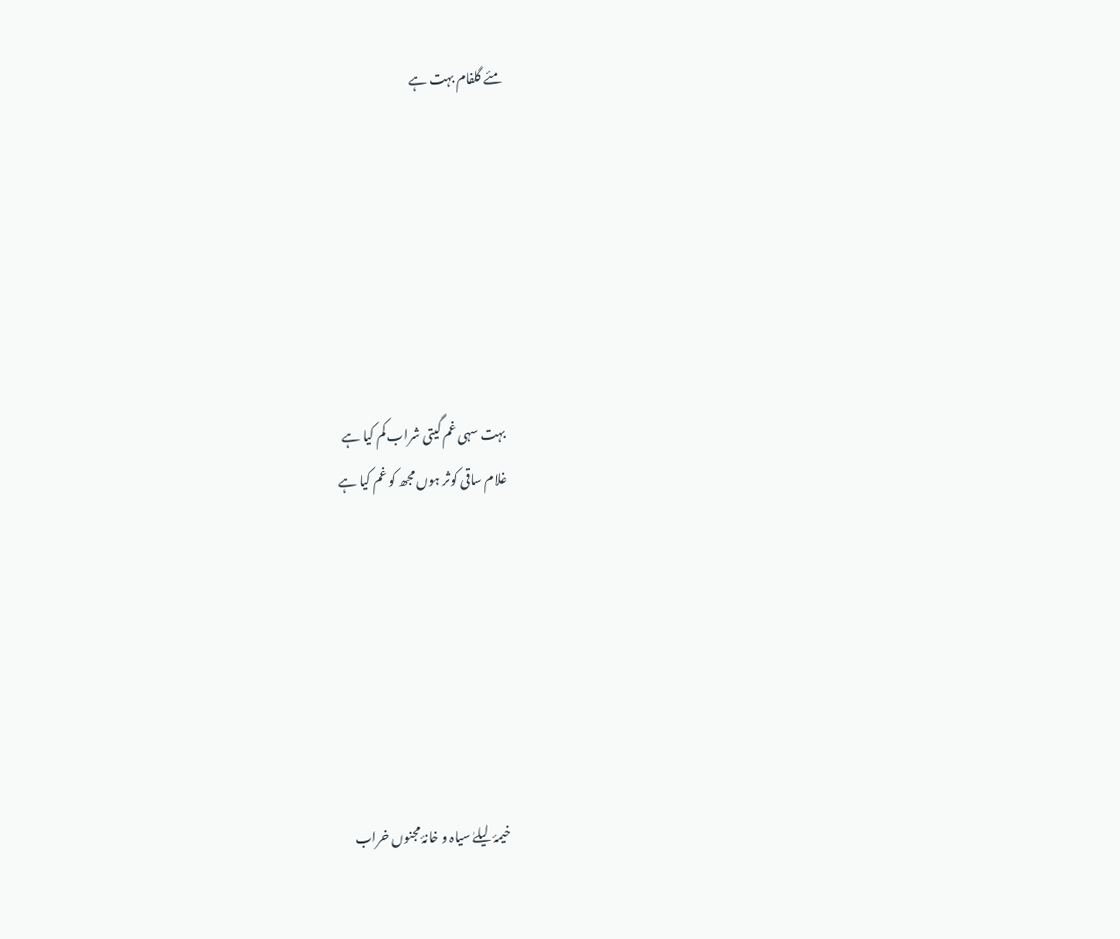مئے گلفام بہت ہے







بہت سہی غم گیتی شراب کم کیا ہے
غلام ساقی کوثر ہوں مجھ کو غم کیا ہے







خیمۂ لیلےٰ سیاہ و خانۂ مجنوں خراب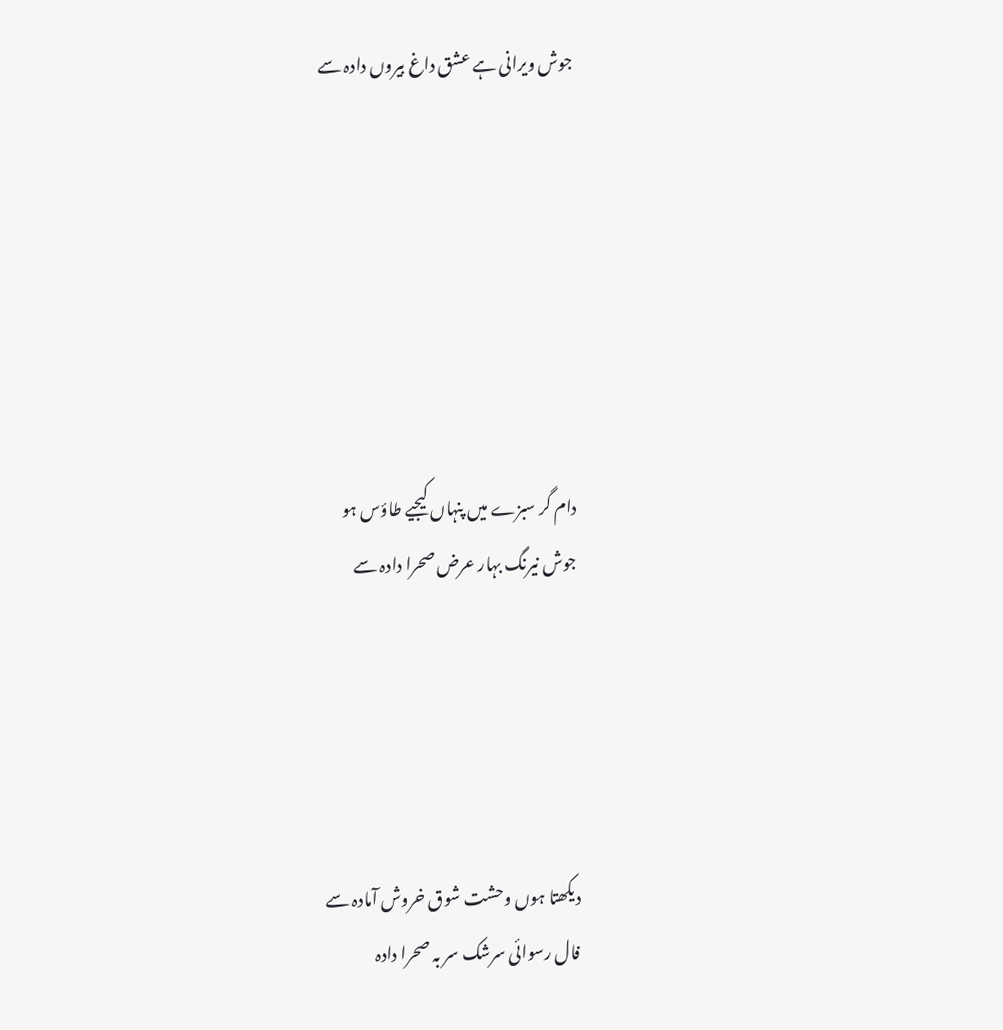جوش ویرانی ہے عشق داغ بیروں دادہ سے







دام گر سبزے میں پنہاں کیجیے طاؤس ہو
جوش نیرنگ بہار عرض صحرا دادہ سے





دیکھتا ہوں وحشت شوق خروش آمادہ سے
فال رسوائی سرشک سر بہ صحرا دادہ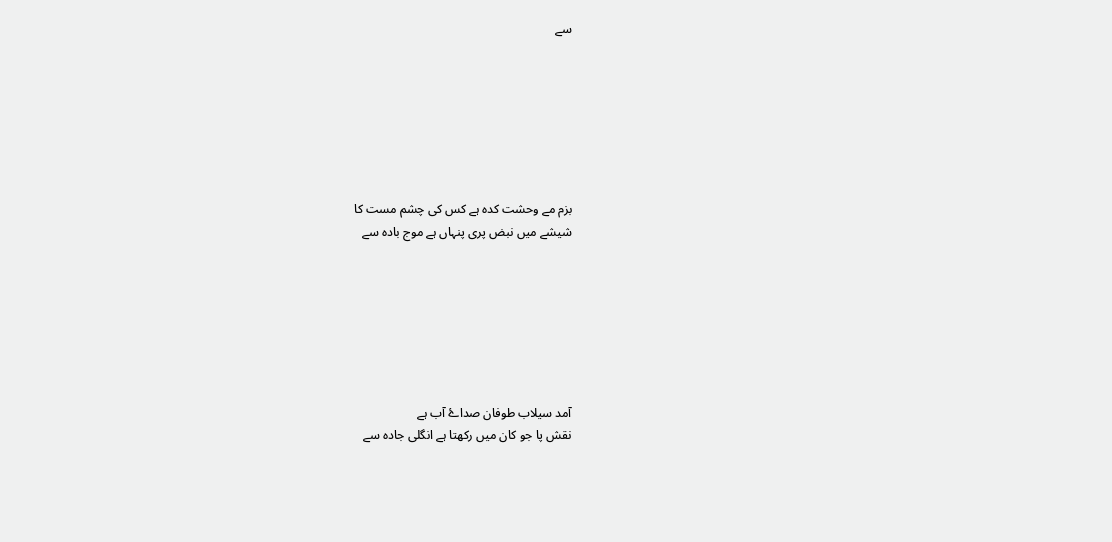سے







بزم مے وحشت کدہ ہے کس کی چشم مست کا
شیشے میں نبض پری پنہاں ہے موج بادہ سے







آمد سیلاب طوفان صداۓ آب ہے
نقش پا جو کان میں رکھتا ہے انگلی جادہ سے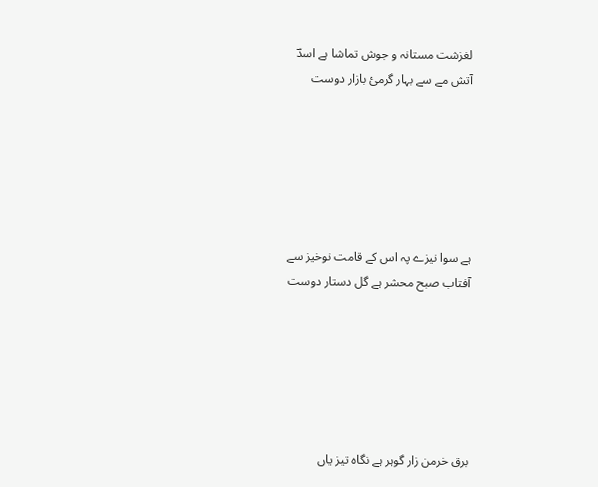لغزشت مستانہ و جوش تماشا ہے اسدؔ
آتش مے سے بہار گرمیٔ بازار دوست






ہے سوا نیزے پہ اس کے قامت نوخیز سے
آفتاب صبح محشر ہے گل دستار دوست






برق خرمن زار گوہر ہے نگاہ تیز یاں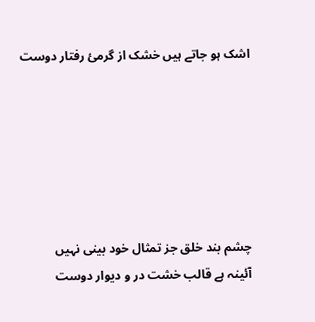اشک ہو جاتے ہیں خشک از گرمیٔ رفتار دوست






چشم بند خلق جز تمثال خود بینی نہیں
آئینہ ہے قالب خشت در و دیوار دوست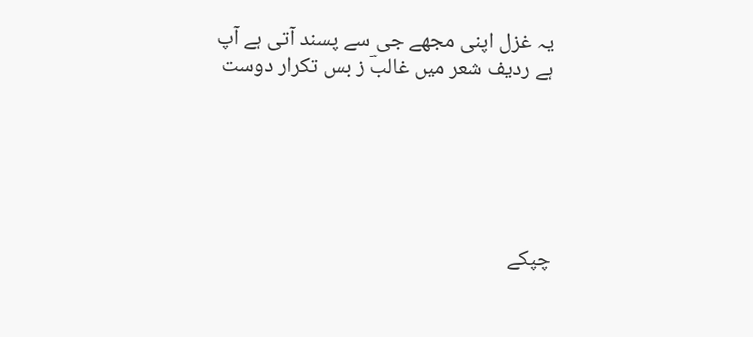یہ غزل اپنی مجھے جی سے پسند آتی ہے آپ
ہے ردیف شعر میں غالبؔ ز بس تکرار دوست






چپکے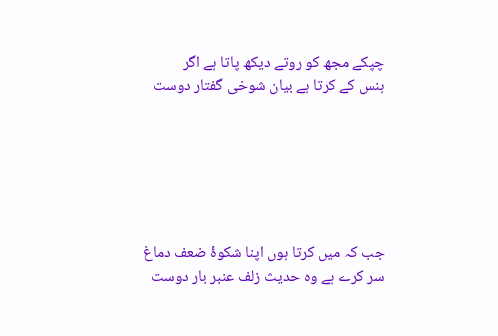چپکے مجھ کو روتے دیکھ پاتا ہے اگر
ہنس کے کرتا ہے بیان شوخی گفتار دوست






جب کہ میں کرتا ہوں اپنا شکوۂ ضعف دماغ
سر کرے ہے وہ حدیث زلف عنبر بار دوست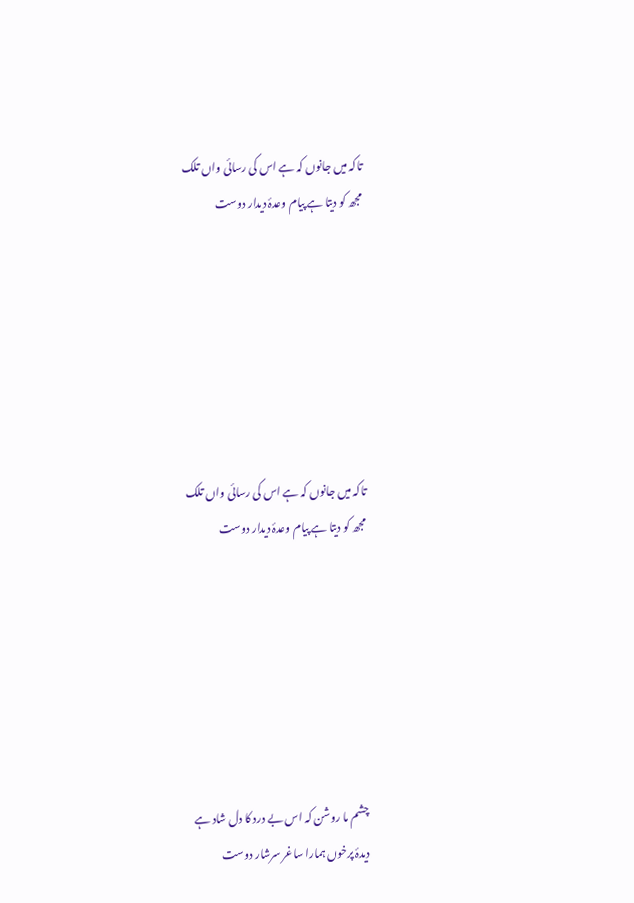تاکہ میں جانوں کہ ہے اس کی رسائی واں تلک
مجھ کو دیتا ہے پیام وعدۂ دیدار دوست







تاکہ میں جانوں کہ ہے اس کی رسائی واں تلک
مجھ کو دیتا ہے پیام وعدۂ دیدار دوست







چشم ما روشن کہ اس بے درد کا دل شاد ہے
دیدۂ پرخوں ہمارا ساغر سرشار دوست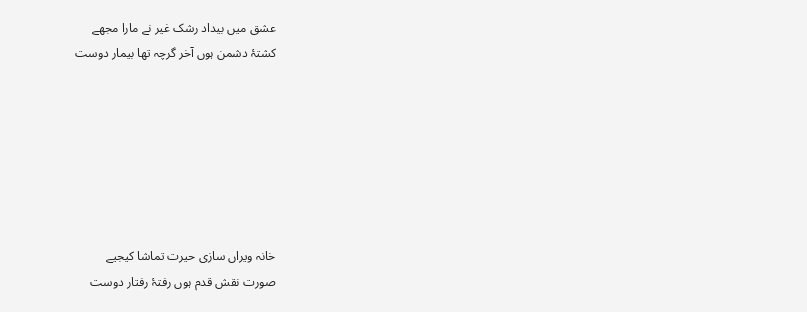عشق میں بیداد رشک غیر نے مارا مجھے
کشتۂ دشمن ہوں آخر گرچہ تھا بیمار دوست







خانہ ویراں سازی حیرت تماشا کیجیے
صورت نقش قدم ہوں رفتۂ رفتار دوست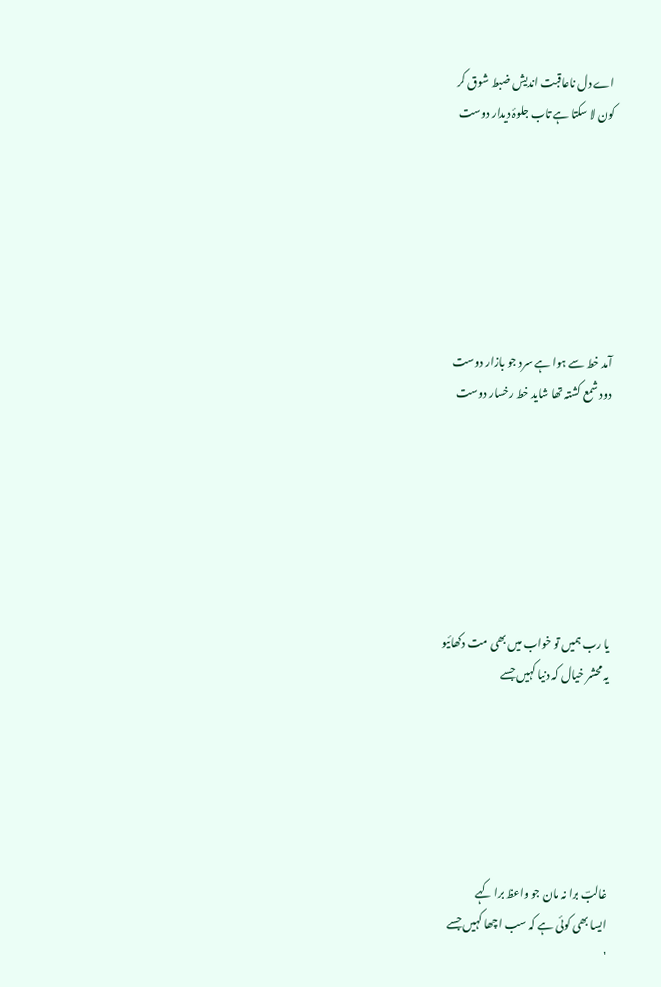اے دل ناعاقبت اندیش ضبط شوق کر
کون لا سکتا ہے تاب جلوۂ دیدار دوست







آمد خط سے ہوا ہے سرد جو بازار دوست
دود شمع کشتہ تھا شاید خط رخسار دوست







یا رب ہمیں تو خواب میں بھی مت دکھائیو
یہ محشر خیال کہ دنیا کہیں جسے






غالبؔ برا نہ مان جو واعظ برا کہے
ایسا بھی کوئی ہے کہ سب اچھا کہیں جسے
'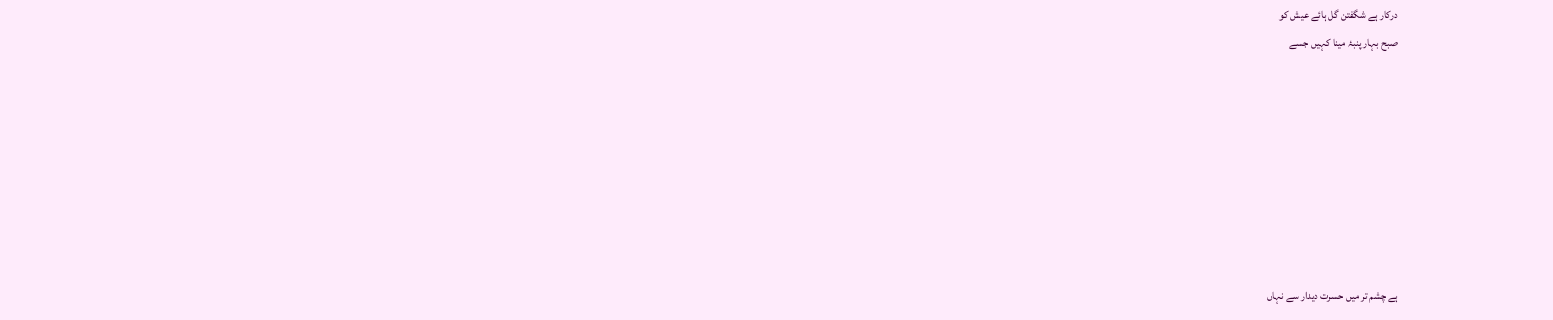درکار ہے شگفتن گل ہائے عیش کو
صبح بہار پنبۂ مینا کہیں جسے








ہے چشم تر میں حسرت دیدار سے نہاں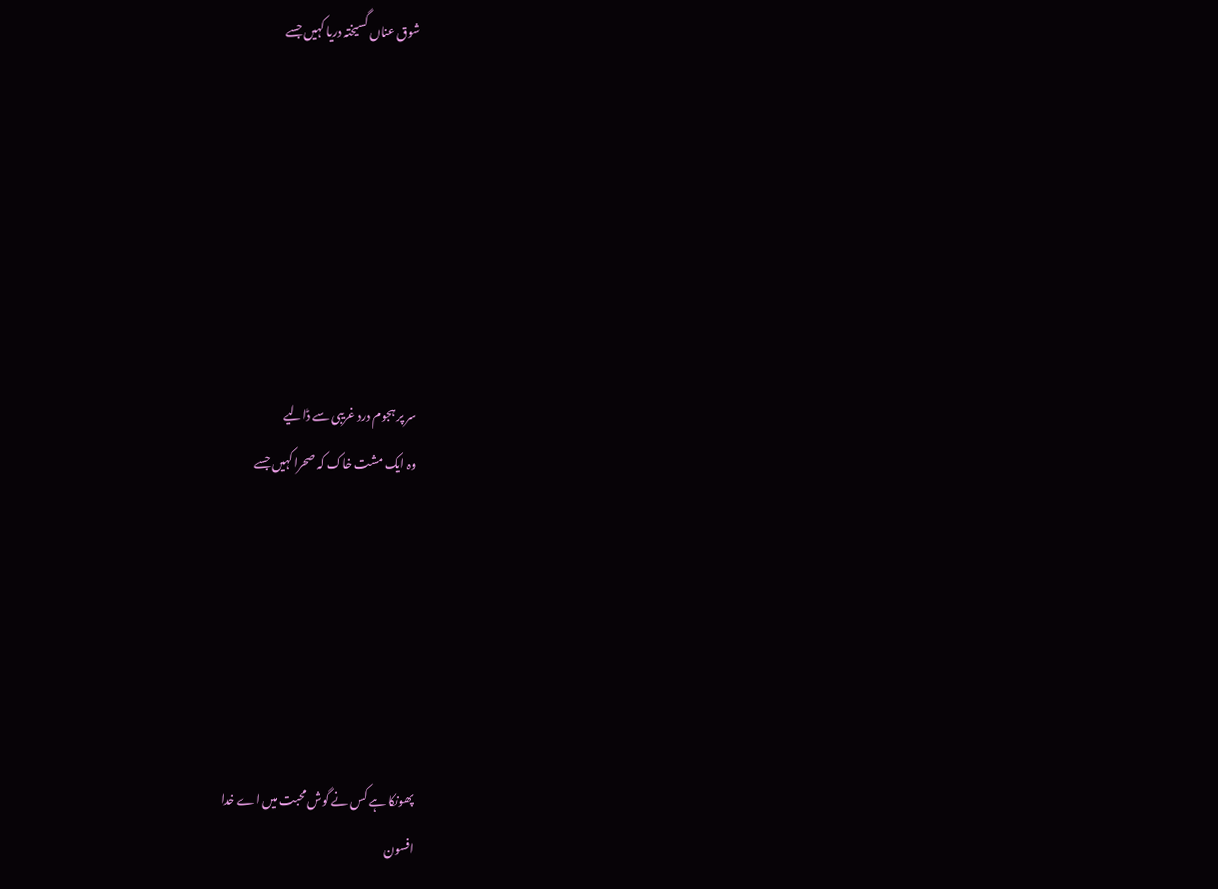شوق عناں گسیختہ دریا کہیں جسے







سر پر ہجوم درد غریبی سے ڈالیے
وہ ایک مشت خاک کہ صحرا کہیں جسے






پھونکا ہے کس نے گوش محبت میں اے خدا
افسون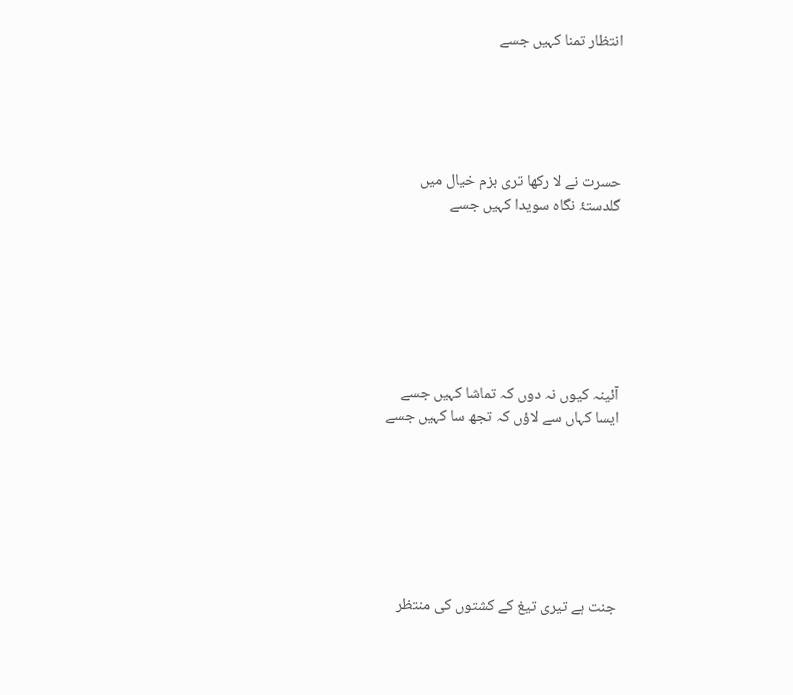انتظار تمنا کہیں جسے





حسرت نے لا رکھا تری بزم خیال میں
گلدستۂ نگاہ سویدا کہیں جسے







آئینہ کیوں نہ دوں کہ تماشا کہیں جسے
ایسا کہاں سے لاؤں کہ تجھ سا کہیں جسے







جنت ہے تیری تیغ کے کشتوں کی منتظر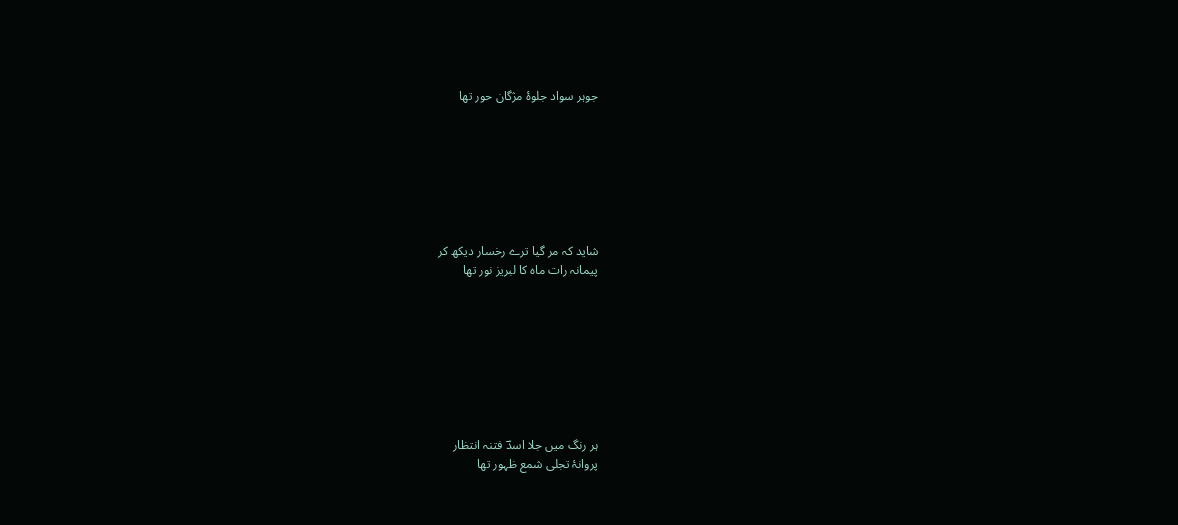جوہر سواد جلوۂ مژگان حور تھا







شاید کہ مر گیا ترے رخسار دیکھ کر
پیمانہ رات ماہ کا لبریز نور تھا








ہر رنگ میں جلا اسدؔ فتنہ انتظار
پروانۂ تجلی شمع ظہور تھا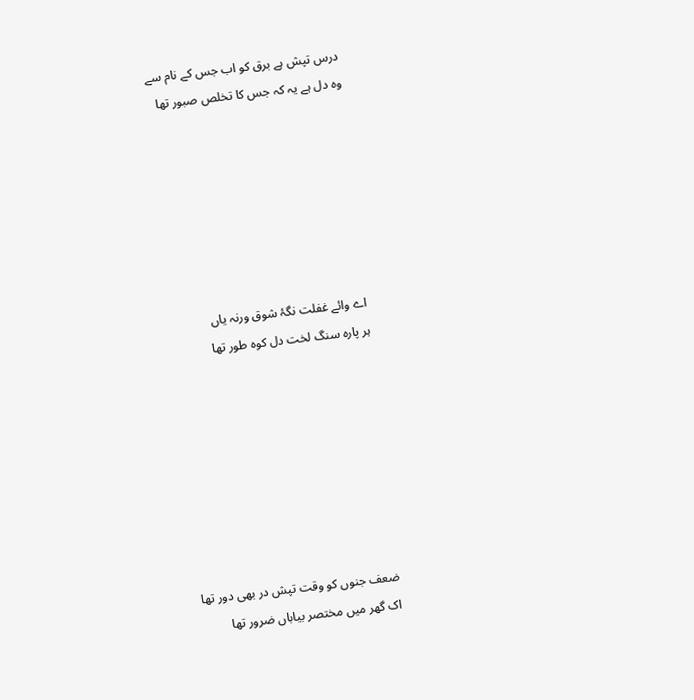درس تپش ہے برق کو اب جس کے نام سے
وہ دل ہے یہ کہ جس کا تخلص صبور تھا







اے وائے غفلت نگۂ شوق ورنہ یاں
ہر پارہ سنگ لخت دل کوہ طور تھا








ضعف جنوں کو وقت تپش در بھی دور تھا
اک گھر میں مختصر بیاباں ضرور تھا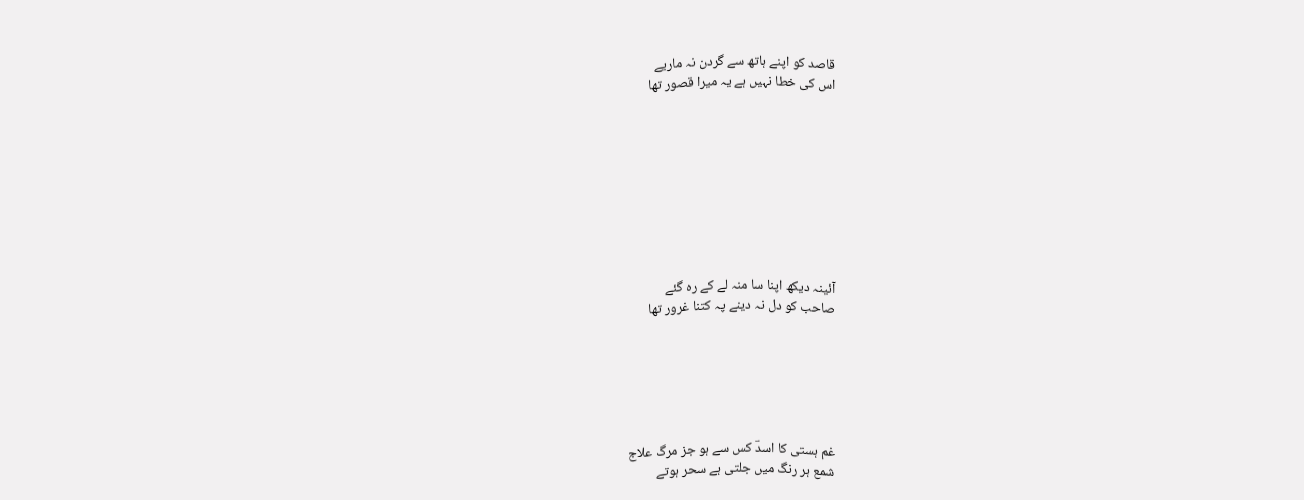قاصد کو اپنے ہاتھ سے گردن نہ ماریے
اس کی خطا نہیں ہے یہ میرا قصور تھا









آئینہ دیکھ اپنا سا منہ لے کے رہ گئے
صاحب کو دل نہ دینے پہ کتنا غرور تھا






غم ہستی کا اسدؔ کس سے ہو جز مرگ علاج
شمع ہر رنگ میں جلتی ہے سحر ہوتے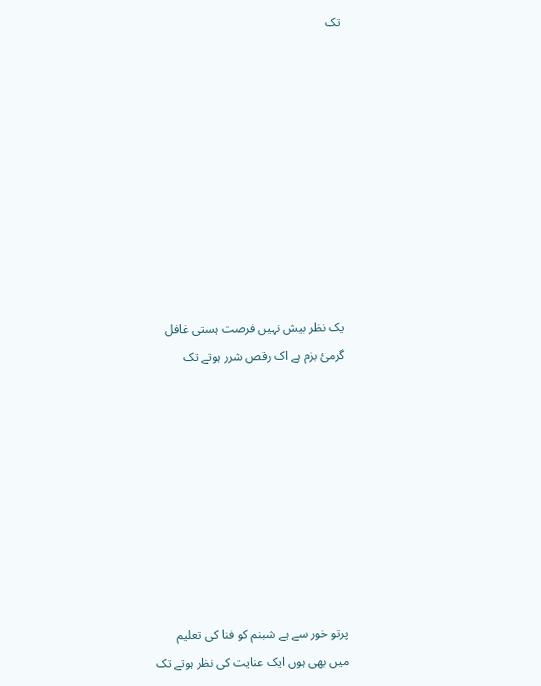تک










یک نظر بیش نہیں فرصت ہستی غافل
گرمیٔ بزم ہے اک رقص شرر ہوتے تک









پرتو خور سے ہے شبنم کو فنا کی تعلیم
میں بھی ہوں ایک عنایت کی نظر ہوتے تک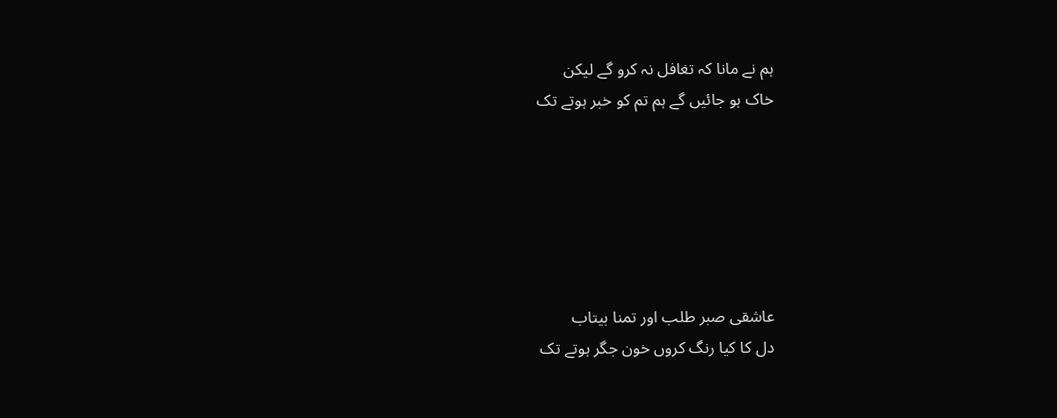ہم نے مانا کہ تغافل نہ کرو گے لیکن
خاک ہو جائیں گے ہم تم کو خبر ہوتے تک






عاشقی صبر طلب اور تمنا بیتاب
دل کا کیا رنگ کروں خون جگر ہوتے تک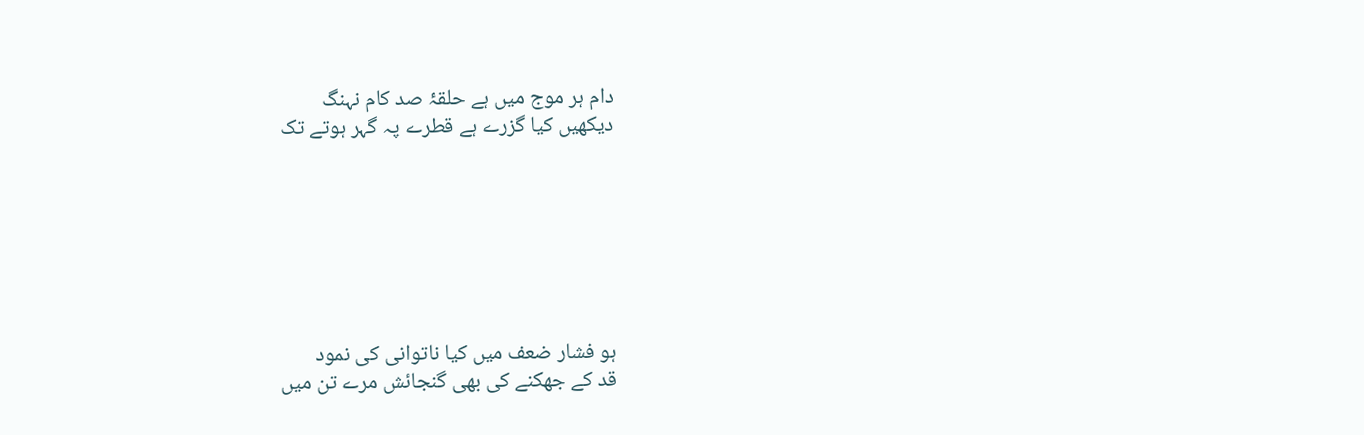دام ہر موج میں ہے حلقۂ صد کام نہنگ
دیکھیں کیا گزرے ہے قطرے پہ گہر ہوتے تک







ہو فشار ضعف میں کیا ناتوانی کی نمود
قد کے جھکنے کی بھی گنجائش مرے تن میں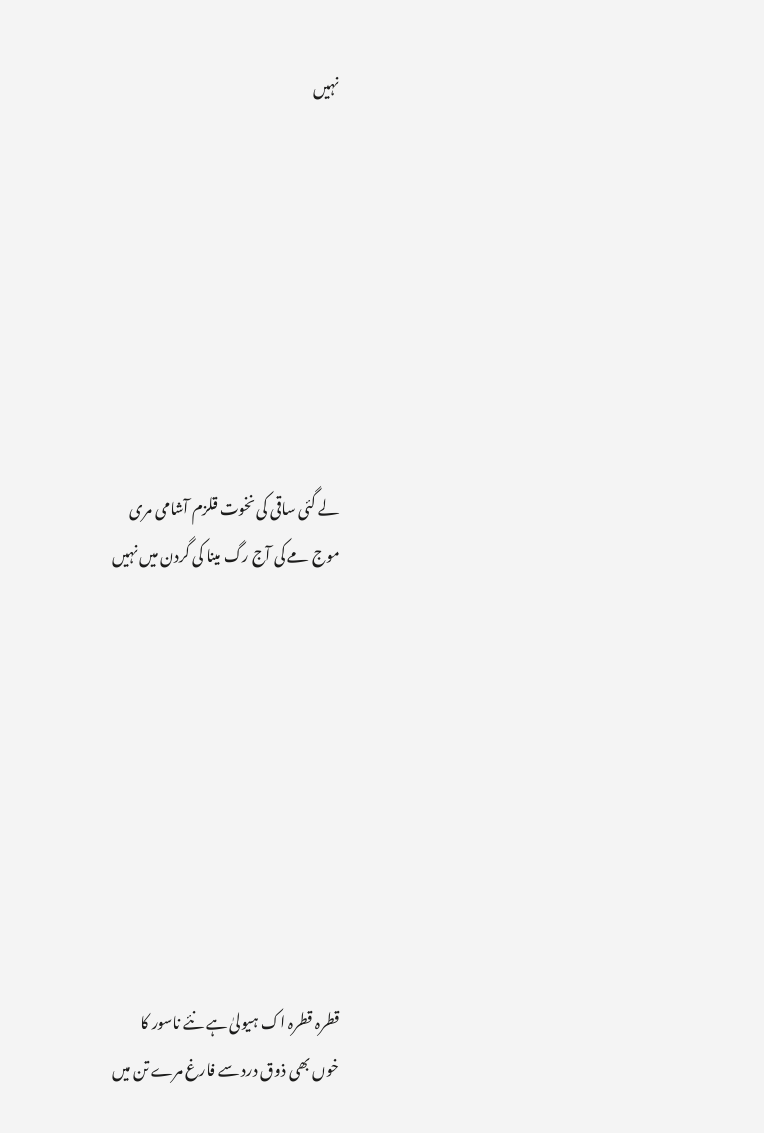نہیں








لے گئی ساقی کی نخوت قلزم آشامی مری
موج مے کی آج رگ مینا کی گردن میں نہیں









قطرہ قطرہ اک ہیولیٰ ہے نئے ناسور کا
خوں بھی ذوق درد سے فارغ مرے تن میں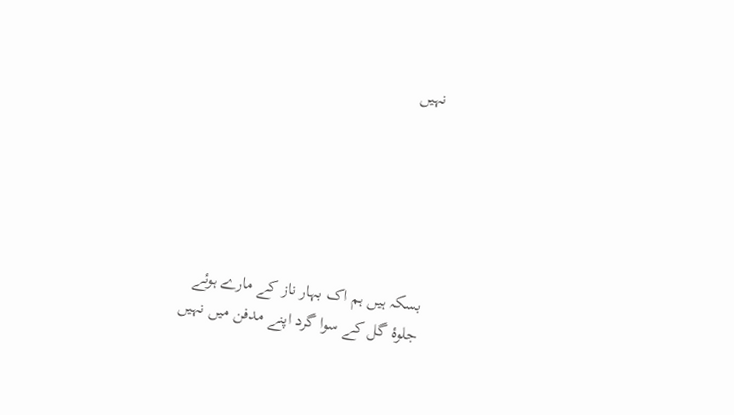نہیں






بسکہ ہیں ہم اک بہار ناز کے مارے ہوئے
جلوۂ گل کے سوا گرد اپنے مدفن میں نہیں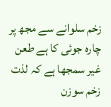زخم سلوانے سے مجھ پر چارہ جوئی کا ہے طعن
غیر سمجھا ہے کہ لذت زخم سوزن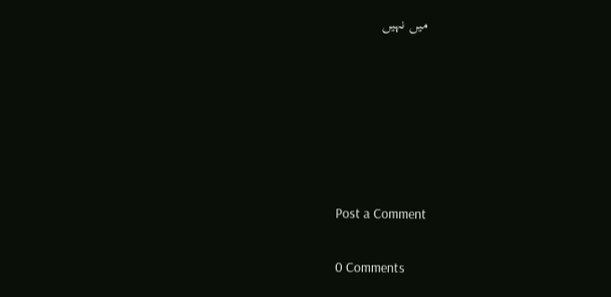میں نہیں






Post a Comment

0 Comments